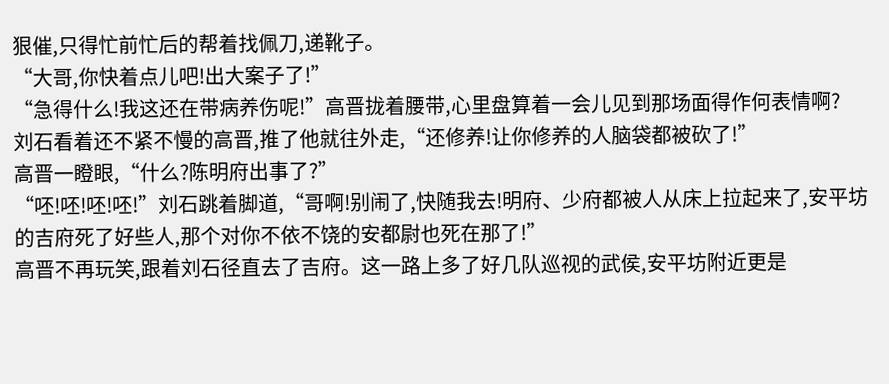狠催,只得忙前忙后的帮着找佩刀,递靴子。
“大哥,你快着点儿吧!出大案子了!”
“急得什么!我这还在带病养伤呢!”高晋拢着腰带,心里盘算着一会儿见到那场面得作何表情啊?
刘石看着还不紧不慢的高晋,推了他就往外走,“还修养!让你修养的人脑袋都被砍了!”
高晋一瞪眼,“什么?陈明府出事了?”
“呸!呸!呸!呸!”刘石跳着脚道,“哥啊!别闹了,快随我去!明府、少府都被人从床上拉起来了,安平坊的吉府死了好些人,那个对你不依不饶的安都尉也死在那了!”
高晋不再玩笑,跟着刘石径直去了吉府。这一路上多了好几队巡视的武侯,安平坊附近更是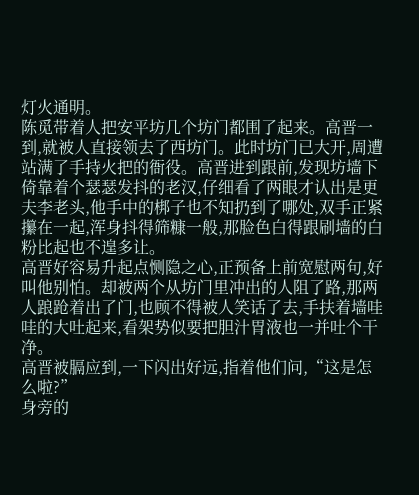灯火通明。
陈觅带着人把安平坊几个坊门都围了起来。高晋一到,就被人直接领去了西坊门。此时坊门已大开,周遭站满了手持火把的衙役。高晋进到跟前,发现坊墙下倚靠着个瑟瑟发抖的老汉,仔细看了两眼才认出是更夫李老头,他手中的梆子也不知扔到了哪处,双手正紧攥在一起,浑身抖得筛糠一般,那脸色白得跟刷墙的白粉比起也不遑多让。
高晋好容易升起点恻隐之心,正预备上前宽慰两句,好叫他别怕。却被两个从坊门里冲出的人阻了路,那两人踉跄着出了门,也顾不得被人笑话了去,手扶着墙哇哇的大吐起来,看架势似要把胆汁胃液也一并吐个干净。
高晋被膈应到,一下闪出好远,指着他们问,“这是怎么啦?”
身旁的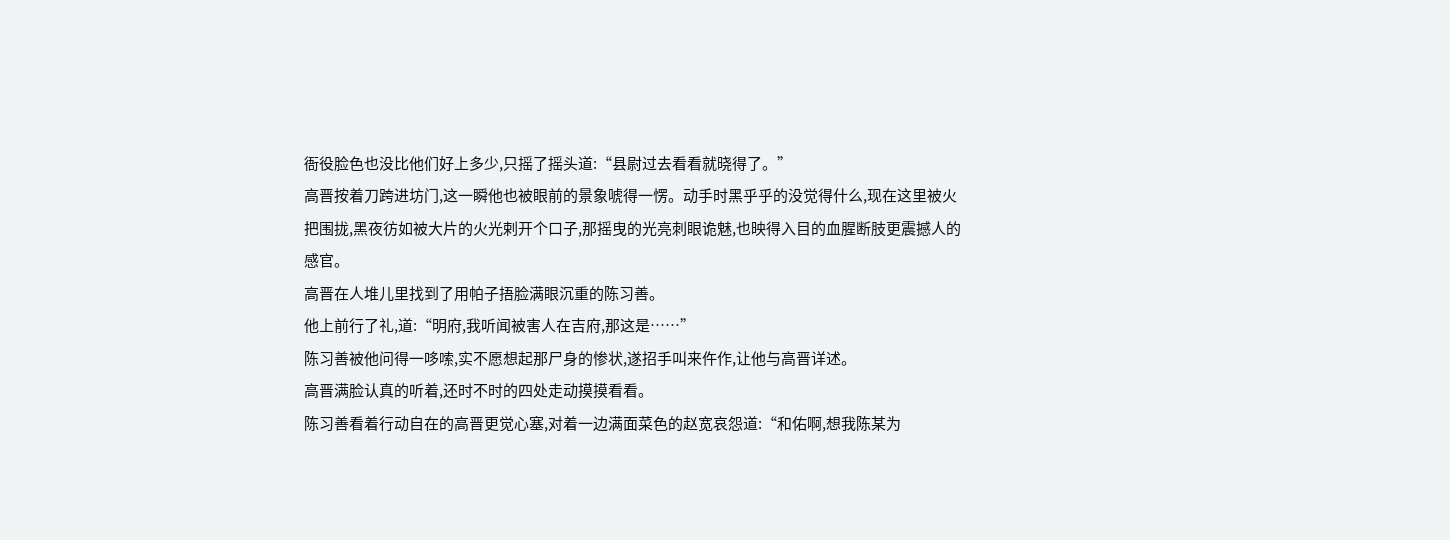衙役脸色也没比他们好上多少,只摇了摇头道:“县尉过去看看就晓得了。”
高晋按着刀跨进坊门,这一瞬他也被眼前的景象唬得一愣。动手时黑乎乎的没觉得什么,现在这里被火把围拢,黑夜彷如被大片的火光剌开个口子,那摇曳的光亮刺眼诡魅,也映得入目的血腥断肢更震撼人的感官。
高晋在人堆儿里找到了用帕子捂脸满眼沉重的陈习善。
他上前行了礼,道:“明府,我听闻被害人在吉府,那这是……”
陈习善被他问得一哆嗦,实不愿想起那尸身的惨状,遂招手叫来仵作,让他与高晋详述。
高晋满脸认真的听着,还时不时的四处走动摸摸看看。
陈习善看着行动自在的高晋更觉心塞,对着一边满面菜色的赵宽哀怨道:“和佑啊,想我陈某为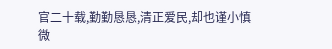官二十载,勤勤恳恳,清正爱民,却也谨小慎微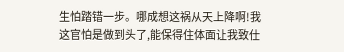生怕踏错一步。哪成想这祸从天上降啊!我这官怕是做到头了,能保得住体面让我致仕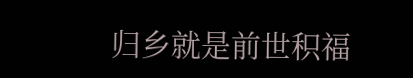归乡就是前世积福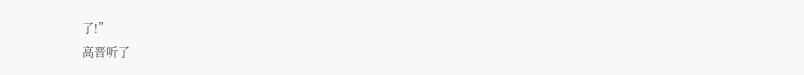了!”
高晋听了